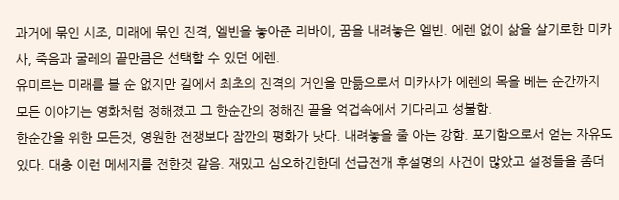과거에 묶인 시조, 미래에 묶인 진격, 엘빈을 놓아준 리바이, 꿈을 내려놓은 엘빈. 에렌 없이 삶을 살기로한 미카사, 죽음과 굴레의 끝만큼은 선택할 수 있던 에렌.
유미르는 미래를 볼 순 없지만 길에서 최초의 진격의 거인을 만듦으로서 미카사가 에렌의 목을 베는 순간까지 모든 이야기는 영화처럼 정해졌고 그 한순간의 정해진 끝을 억겁속에서 기다리고 성불함.
한순간을 위한 모든것, 영원한 전쟁보다 잠깐의 평화가 낫다. 내려놓을 줄 아는 강함. 포기함으로서 얻는 자유도 있다. 대충 이런 메세지를 전한것 같음. 재밌고 심오하긴한데 선급전개 후설명의 사건이 많았고 설정들을 좀더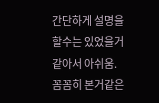간단하게 설명을 할수는 있었을거 같아서 아쉬움. 꼼꼼히 본거같은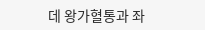데 왕가혈통과 좌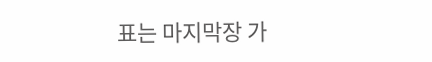표는 마지막장 가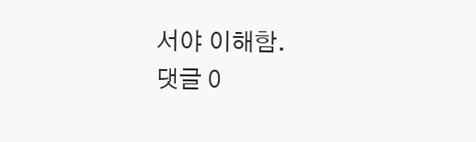서야 이해함.
댓글 0